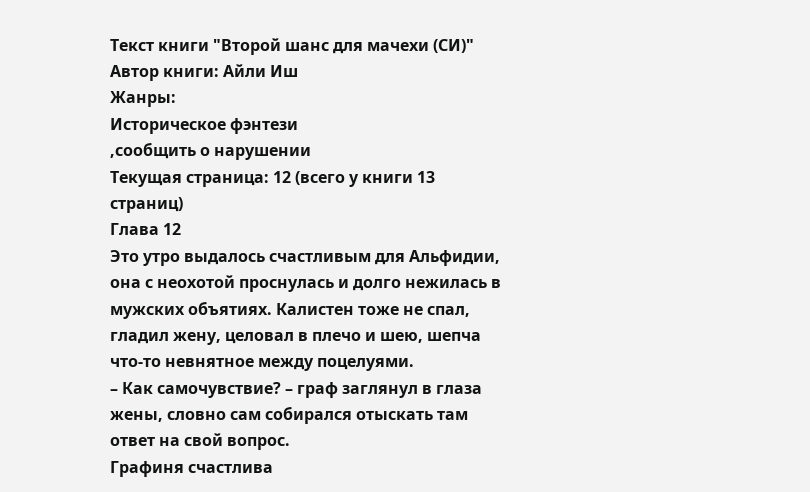Текст книги "Второй шанс для мачехи (СИ)"
Автор книги: Айли Иш
Жанры:
Историческое фэнтези
,сообщить о нарушении
Текущая страница: 12 (всего у книги 13 страниц)
Глава 12
Это утро выдалось счастливым для Альфидии, она с неохотой проснулась и долго нежилась в мужских объятиях. Калистен тоже не спал, гладил жену, целовал в плечо и шею, шепча что-то невнятное между поцелуями.
– Как самочувствие? – граф заглянул в глаза жены, словно сам собирался отыскать там ответ на свой вопрос.
Графиня счастлива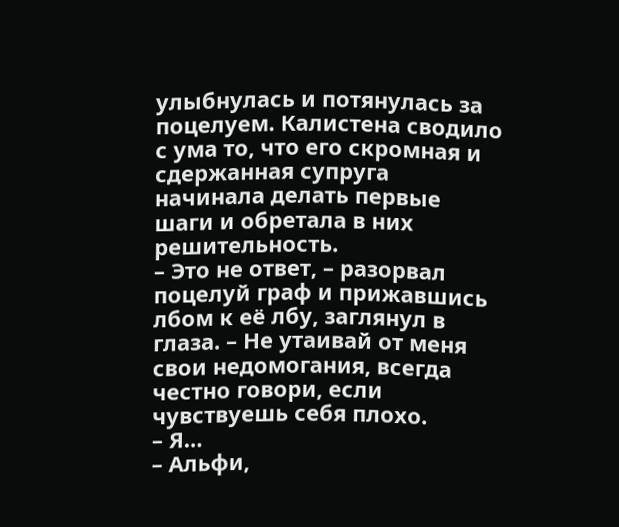улыбнулась и потянулась за поцелуем. Калистена сводило с ума то, что его скромная и сдержанная супруга начинала делать первые шаги и обретала в них решительность.
– Это не ответ, – разорвал поцелуй граф и прижавшись лбом к её лбу, заглянул в глаза. – Не утаивай от меня свои недомогания, всегда честно говори, если чувствуешь себя плохо.
– Я…
– Альфи,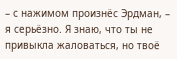– с нажимом произнёс Эрдман, – я серьёзно. Я знаю, что ты не привыкла жаловаться, но твоё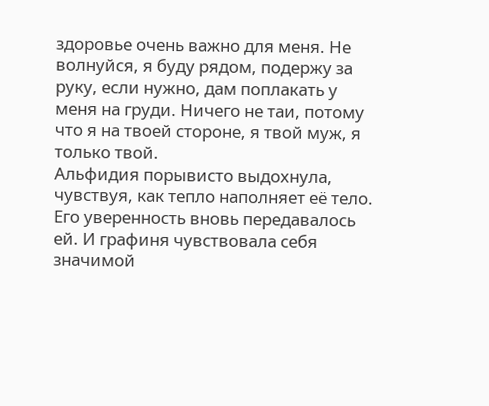здоровье очень важно для меня. Не волнуйся, я буду рядом, подержу за руку, если нужно, дам поплакать у меня на груди. Ничего не таи, потому что я на твоей стороне, я твой муж, я только твой.
Альфидия порывисто выдохнула, чувствуя, как тепло наполняет её тело. Его уверенность вновь передавалось ей. И графиня чувствовала себя значимой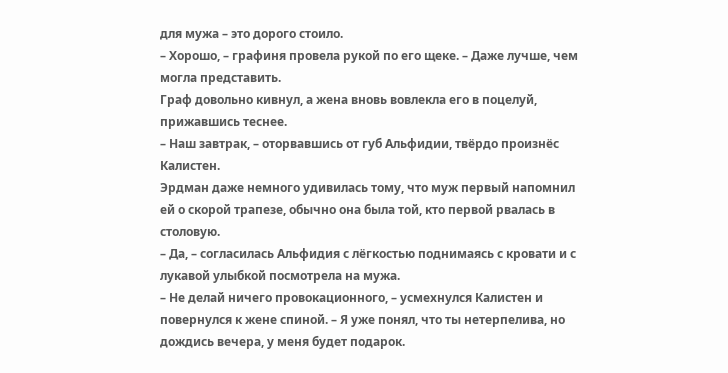для мужа – это дорого стоило.
– Хорошо, – графиня провела рукой по его щеке. – Даже лучше, чем могла представить.
Граф довольно кивнул, а жена вновь вовлекла его в поцелуй, прижавшись теснее.
– Наш завтрак, – оторвавшись от губ Альфидии, твёрдо произнёс Калистен.
Эрдман даже немного удивилась тому, что муж первый напомнил ей о скорой трапезе, обычно она была той, кто первой рвалась в столовую.
– Да, – согласилась Альфидия с лёгкостью поднимаясь с кровати и с лукавой улыбкой посмотрела на мужа.
– Не делай ничего провокационного, – усмехнулся Калистен и повернулся к жене спиной. – Я уже понял, что ты нетерпелива, но дождись вечера, у меня будет подарок.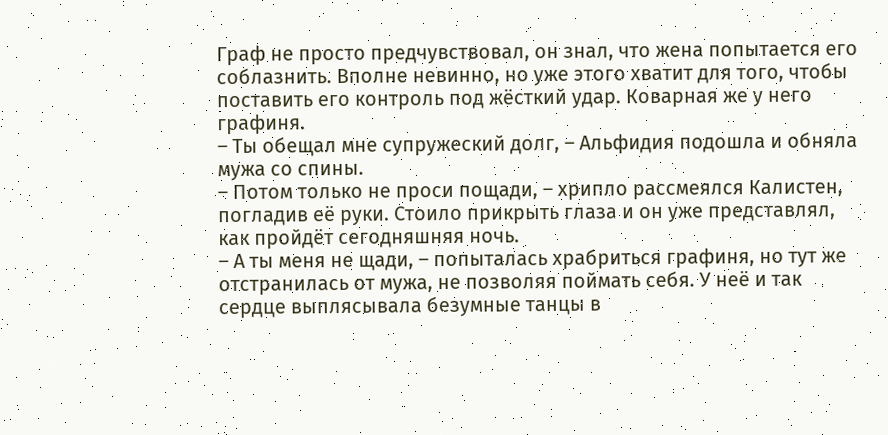Граф не просто предчувствовал, он знал, что жена попытается его соблазнить. Вполне невинно, но уже этого хватит для того, чтобы поставить его контроль под жёсткий удар. Коварная же у него графиня.
– Ты обещал мне супружеский долг, – Альфидия подошла и обняла мужа со спины.
– Потом только не проси пощади, – хрипло рассмеялся Калистен, погладив её руки. Стоило прикрыть глаза и он уже представлял, как пройдёт сегодняшняя ночь.
– А ты меня не щади, – попыталась храбриться графиня, но тут же отстранилась от мужа, не позволяя поймать себя. У неё и так сердце выплясывала безумные танцы в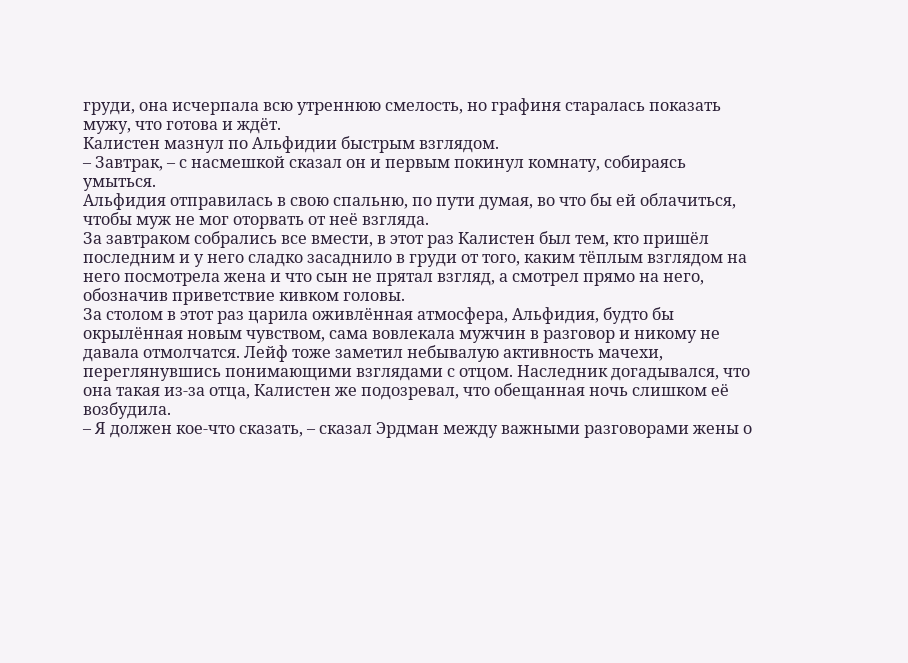груди, она исчерпала всю утреннюю смелость, но графиня старалась показать мужу, что готова и ждёт.
Калистен мазнул по Альфидии быстрым взглядом.
– Завтрак, – с насмешкой сказал он и первым покинул комнату, собираясь умыться.
Альфидия отправилась в свою спальню, по пути думая, во что бы ей облачиться, чтобы муж не мог оторвать от неё взгляда.
За завтраком собрались все вмести, в этот раз Калистен был тем, кто пришёл последним и у него сладко засаднило в груди от того, каким тёплым взглядом на него посмотрела жена и что сын не прятал взгляд, а смотрел прямо на него, обозначив приветствие кивком головы.
За столом в этот раз царила оживлённая атмосфера, Альфидия, будто бы окрылённая новым чувством, сама вовлекала мужчин в разговор и никому не давала отмолчатся. Лейф тоже заметил небывалую активность мачехи, переглянувшись понимающими взглядами с отцом. Наследник догадывался, что она такая из-за отца, Калистен же подозревал, что обещанная ночь слишком её возбудила.
– Я должен кое-что сказать, – сказал Эрдман между важными разговорами жены о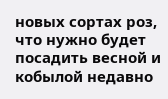новых сортах роз, что нужно будет посадить весной и кобылой недавно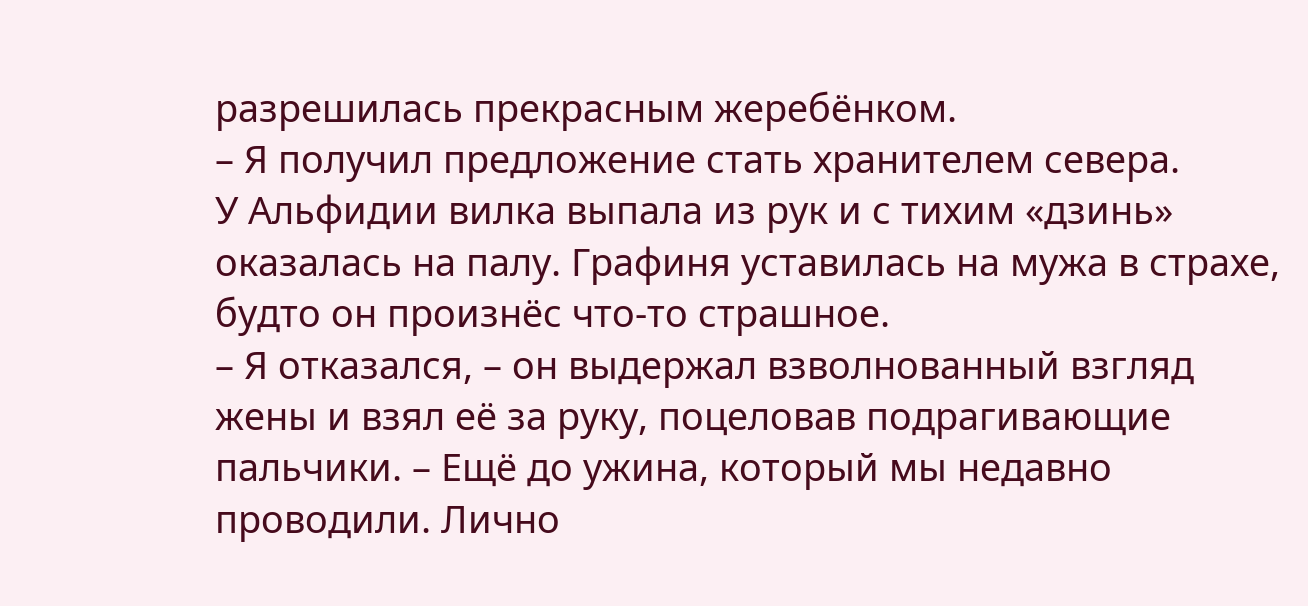разрешилась прекрасным жеребёнком.
– Я получил предложение стать хранителем севера.
У Альфидии вилка выпала из рук и с тихим «дзинь» оказалась на палу. Графиня уставилась на мужа в страхе, будто он произнёс что-то страшное.
– Я отказался, – он выдержал взволнованный взгляд жены и взял её за руку, поцеловав подрагивающие пальчики. – Ещё до ужина, который мы недавно проводили. Лично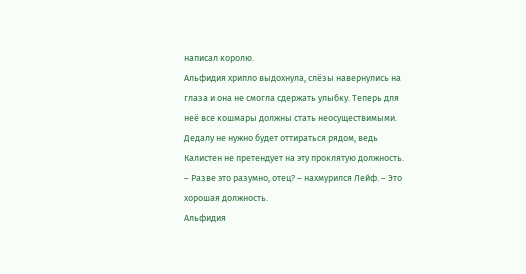написал королю.
Альфидия хрипло выдохнула, слёзы навернулись на глаза и она не смогла сдержать улыбку. Теперь для неё все кошмары должны стать неосуществимыми. Дедалу не нужно будет оттираться рядом, ведь Калистен не претендует на эту проклятую должность.
– Разве это разумно, отец? – нахмурился Лейф. – Это хорошая должность.
Альфидия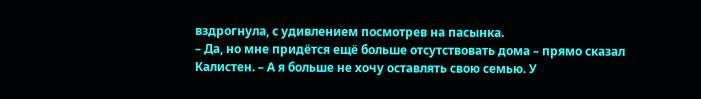вздрогнула, с удивлением посмотрев на пасынка.
– Да, но мне придётся ещё больше отсутствовать дома – прямо сказал Калистен. – А я больше не хочу оставлять свою семью. У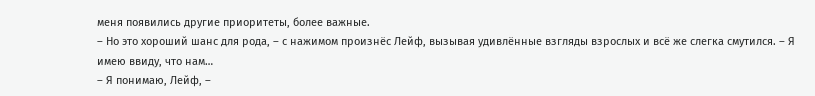меня появились другие приоритеты, более важные.
– Но это хороший шанс для рода, – с нажимом произнёс Лейф, вызывая удивлённые взгляды взрослых и всё же слегка смутился. – Я имею ввиду, что нам…
– Я понимаю, Лейф, –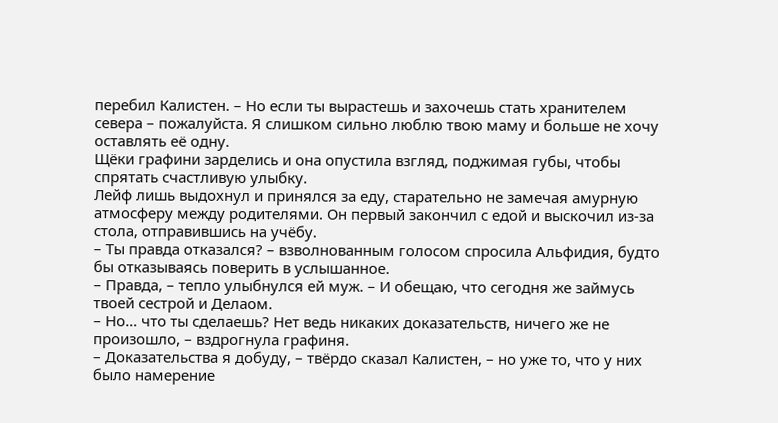перебил Калистен. – Но если ты вырастешь и захочешь стать хранителем севера – пожалуйста. Я слишком сильно люблю твою маму и больше не хочу оставлять её одну.
Щёки графини зарделись и она опустила взгляд, поджимая губы, чтобы спрятать счастливую улыбку.
Лейф лишь выдохнул и принялся за еду, старательно не замечая амурную атмосферу между родителями. Он первый закончил с едой и выскочил из-за стола, отправившись на учёбу.
– Ты правда отказался? – взволнованным голосом спросила Альфидия, будто бы отказываясь поверить в услышанное.
– Правда, – тепло улыбнулся ей муж. – И обещаю, что сегодня же займусь твоей сестрой и Делаом.
– Но… что ты сделаешь? Нет ведь никаких доказательств, ничего же не произошло, – вздрогнула графиня.
– Доказательства я добуду, – твёрдо сказал Калистен, – но уже то, что у них было намерение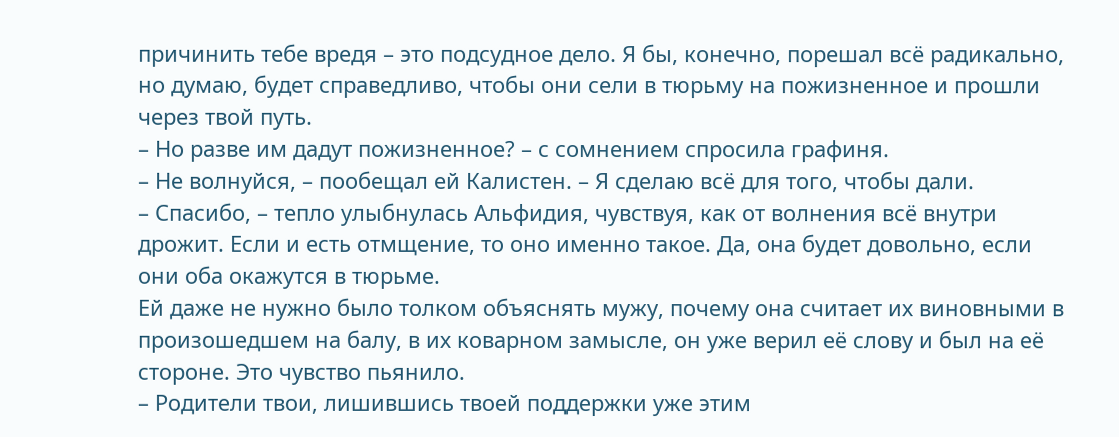причинить тебе вредя – это подсудное дело. Я бы, конечно, порешал всё радикально, но думаю, будет справедливо, чтобы они сели в тюрьму на пожизненное и прошли через твой путь.
– Но разве им дадут пожизненное? – с сомнением спросила графиня.
– Не волнуйся, – пообещал ей Калистен. – Я сделаю всё для того, чтобы дали.
– Спасибо, – тепло улыбнулась Альфидия, чувствуя, как от волнения всё внутри дрожит. Если и есть отмщение, то оно именно такое. Да, она будет довольно, если они оба окажутся в тюрьме.
Ей даже не нужно было толком объяснять мужу, почему она считает их виновными в произошедшем на балу, в их коварном замысле, он уже верил её слову и был на её стороне. Это чувство пьянило.
– Родители твои, лишившись твоей поддержки уже этим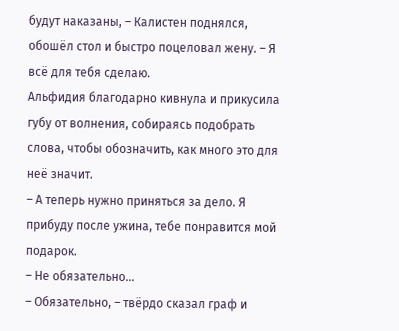будут наказаны, – Калистен поднялся, обошёл стол и быстро поцеловал жену. – Я всё для тебя сделаю.
Альфидия благодарно кивнула и прикусила губу от волнения, собираясь подобрать слова, чтобы обозначить, как много это для неё значит.
– А теперь нужно приняться за дело. Я прибуду после ужина, тебе понравится мой подарок.
– Не обязательно…
– Обязательно, – твёрдо сказал граф и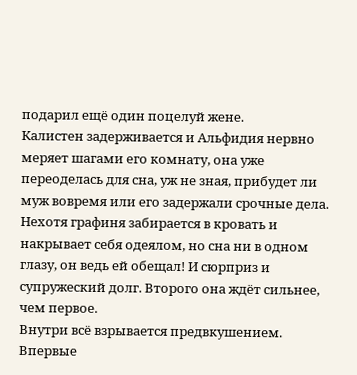подарил ещё один поцелуй жене.
Калистен задерживается и Альфидия нервно меряет шагами его комнату, она уже переоделась для сна, уж не зная, прибудет ли муж вовремя или его задержали срочные дела.
Нехотя графиня забирается в кровать и накрывает себя одеялом, но сна ни в одном глазу, он ведь ей обещал! И сюрприз и супружеский долг. Второго она ждёт сильнее, чем первое.
Внутри всё взрывается предвкушением. Впервые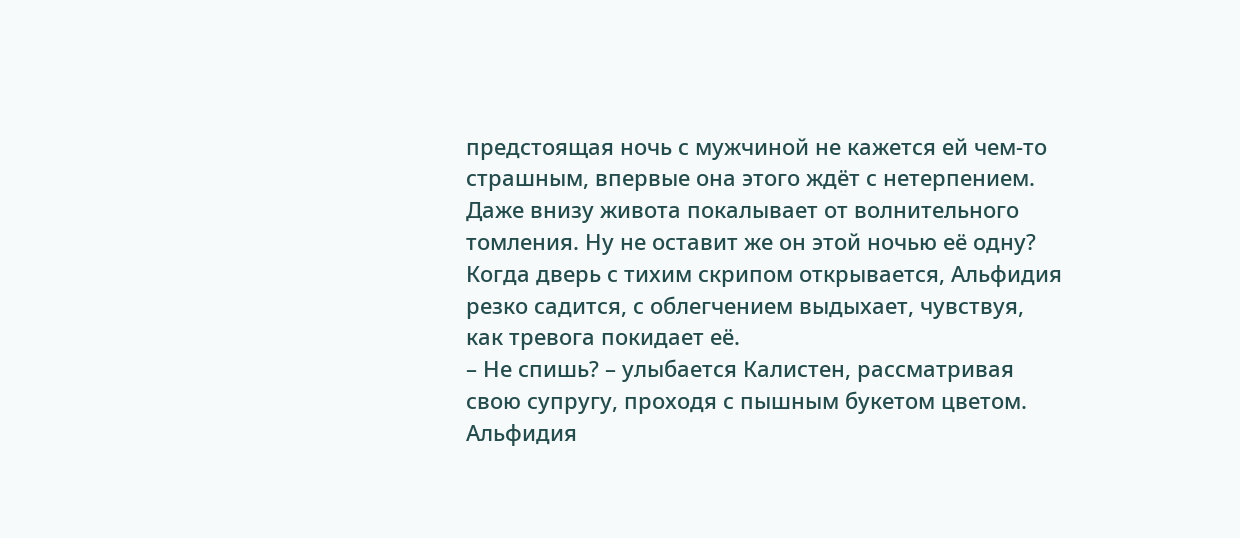предстоящая ночь с мужчиной не кажется ей чем-то страшным, впервые она этого ждёт с нетерпением. Даже внизу живота покалывает от волнительного томления. Ну не оставит же он этой ночью её одну?
Когда дверь с тихим скрипом открывается, Альфидия резко садится, с облегчением выдыхает, чувствуя, как тревога покидает её.
– Не спишь? – улыбается Калистен, рассматривая свою супругу, проходя с пышным букетом цветом.
Альфидия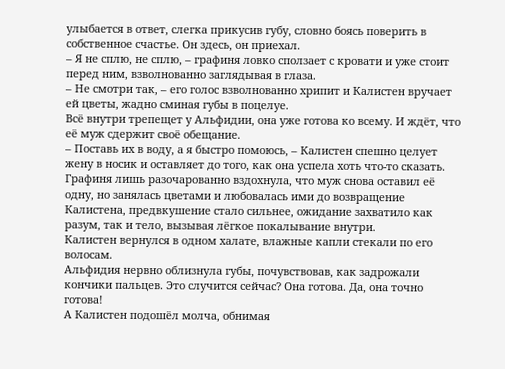улыбается в ответ, слегка прикусив губу, словно боясь поверить в собственное счастье. Он здесь, он приехал.
– Я не сплю, не сплю, – графиня ловко сползает с кровати и уже стоит перед ним, взволнованно заглядывая в глаза.
– Не смотри так, – его голос взволнованно хрипит и Калистен вручает ей цветы, жадно сминая губы в поцелуе.
Всё внутри трепещет у Альфидии, она уже готова ко всему. И ждёт, что её муж сдержит своё обещание.
– Поставь их в воду, а я быстро помоюсь, – Калистен спешно целует жену в носик и оставляет до того, как она успела хоть что-то сказать.
Графиня лишь разочарованно вздохнула, что муж снова оставил её одну, но занялась цветами и любовалась ими до возвращение Калистена, предвкушение стало сильнее, ожидание захватило как разум, так и тело, вызывая лёгкое покалывание внутри.
Калистен вернулся в одном халате, влажные капли стекали по его волосам.
Альфидия нервно облизнула губы, почувствовав, как задрожали кончики пальцев. Это случится сейчас? Она готова. Да, она точно готова!
А Калистен подошёл молча, обнимая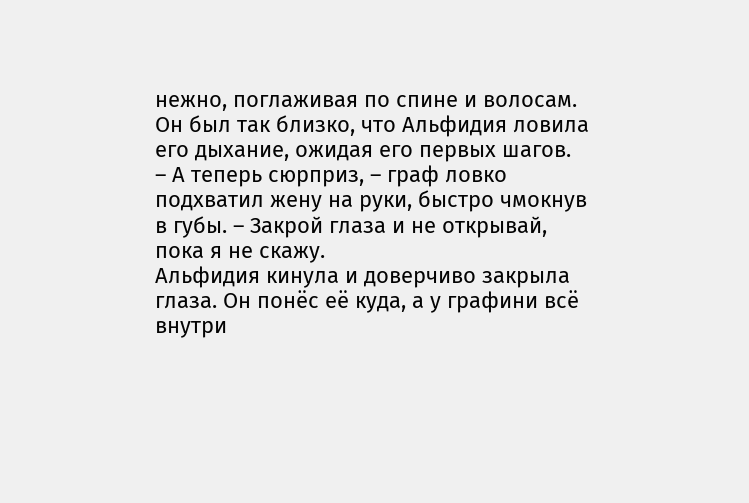нежно, поглаживая по спине и волосам. Он был так близко, что Альфидия ловила его дыхание, ожидая его первых шагов.
– А теперь сюрприз, – граф ловко подхватил жену на руки, быстро чмокнув в губы. – Закрой глаза и не открывай, пока я не скажу.
Альфидия кинула и доверчиво закрыла глаза. Он понёс её куда, а у графини всё внутри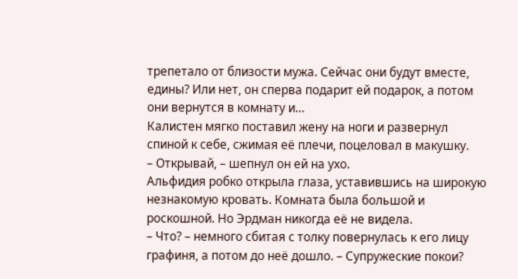трепетало от близости мужа. Сейчас они будут вместе, едины? Или нет, он сперва подарит ей подарок, а потом они вернутся в комнату и…
Калистен мягко поставил жену на ноги и развернул спиной к себе, сжимая её плечи, поцеловал в макушку.
– Открывай, – шепнул он ей на ухо.
Альфидия робко открыла глаза, уставившись на широкую незнакомую кровать. Комната была большой и роскошной. Но Эрдман никогда её не видела.
– Что? – немного сбитая с толку повернулась к его лицу графиня, а потом до неё дошло. – Супружеские покои?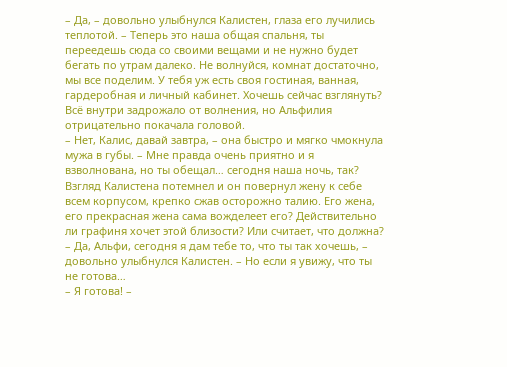– Да, – довольно улыбнулся Калистен, глаза его лучились теплотой. – Теперь это наша общая спальня, ты переедешь сюда со своими вещами и не нужно будет бегать по утрам далеко. Не волнуйся, комнат достаточно, мы все поделим. У тебя уж есть своя гостиная, ванная, гардеробная и личный кабинет. Хочешь сейчас взглянуть?
Всё внутри задрожало от волнения, но Альфилия отрицательно покачала головой.
– Нет, Калис, давай завтра, – она быстро и мягко чмокнула мужа в губы. – Мне правда очень приятно и я взволнована, но ты обещал… сегодня наша ночь, так?
Взгляд Калистена потемнел и он повернул жену к себе всем корпусом, крепко сжав осторожно талию. Его жена, его прекрасная жена сама вожделеет его? Действительно ли графиня хочет этой близости? Или считает, что должна?
– Да, Альфи, сегодня я дам тебе то, что ты так хочешь, – довольно улыбнулся Калистен. – Но если я увижу, что ты не готова…
– Я готова! –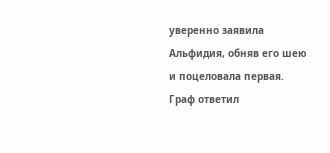уверенно заявила Альфидия, обняв его шею и поцеловала первая.
Граф ответил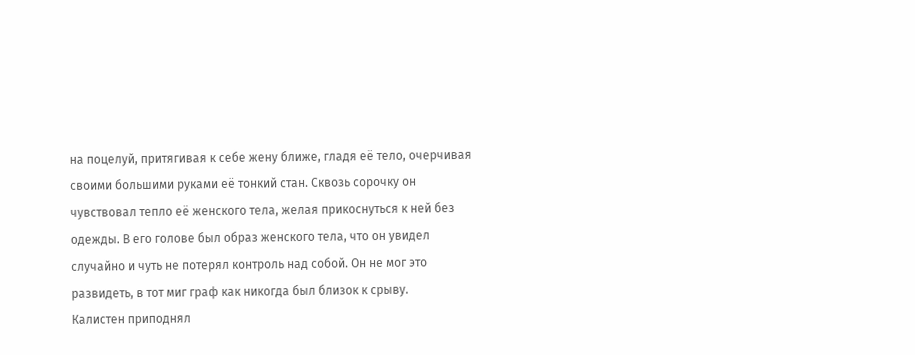на поцелуй, притягивая к себе жену ближе, гладя её тело, очерчивая своими большими руками её тонкий стан. Сквозь сорочку он чувствовал тепло её женского тела, желая прикоснуться к ней без одежды. В его голове был образ женского тела, что он увидел случайно и чуть не потерял контроль над собой. Он не мог это развидеть, в тот миг граф как никогда был близок к срыву.
Калистен приподнял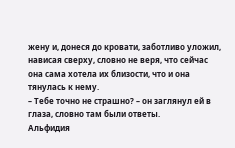жену и, донеся до кровати, заботливо уложил, нависая сверху, словно не веря, что сейчас она сама хотела их близости, что и она тянулась к нему.
– Тебе точно не страшно? – он заглянул ей в глаза, словно там были ответы.
Альфидия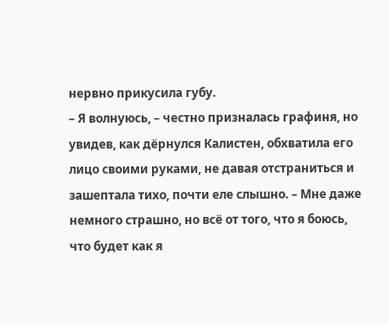нервно прикусила губу.
– Я волнуюсь, – честно призналась графиня, но увидев, как дёрнулся Калистен, обхватила его лицо своими руками, не давая отстраниться и зашептала тихо, почти еле слышно. – Мне даже немного страшно, но всё от того, что я боюсь, что будет как я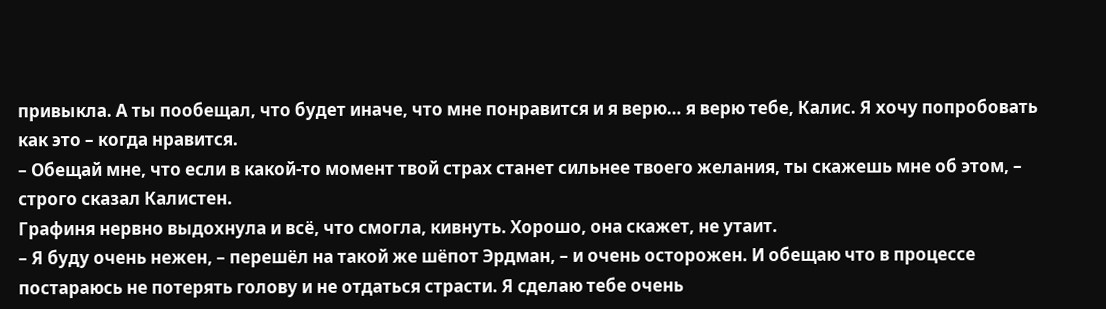привыкла. А ты пообещал, что будет иначе, что мне понравится и я верю… я верю тебе, Калис. Я хочу попробовать как это – когда нравится.
– Обещай мне, что если в какой-то момент твой страх станет сильнее твоего желания, ты скажешь мне об этом, – строго сказал Калистен.
Графиня нервно выдохнула и всё, что смогла, кивнуть. Хорошо, она скажет, не утаит.
– Я буду очень нежен, – перешёл на такой же шёпот Эрдман, – и очень осторожен. И обещаю что в процессе постараюсь не потерять голову и не отдаться страсти. Я сделаю тебе очень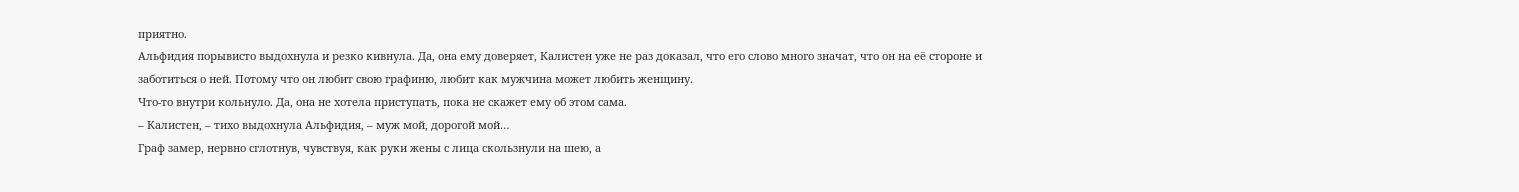приятно.
Альфидия порывисто выдохнула и резко кивнула. Да, она ему доверяет, Калистен уже не раз доказал, что его слово много значат, что он на её стороне и заботиться о ней. Потому что он любит свою графиню, любит как мужчина может любить женщину.
Что-то внутри кольнуло. Да, она не хотела приступать, пока не скажет ему об этом сама.
– Калистен, – тихо выдохнула Альфидия, – муж мой, дорогой мой…
Граф замер, нервно сглотнув, чувствуя, как руки жены с лица скользнули на шею, а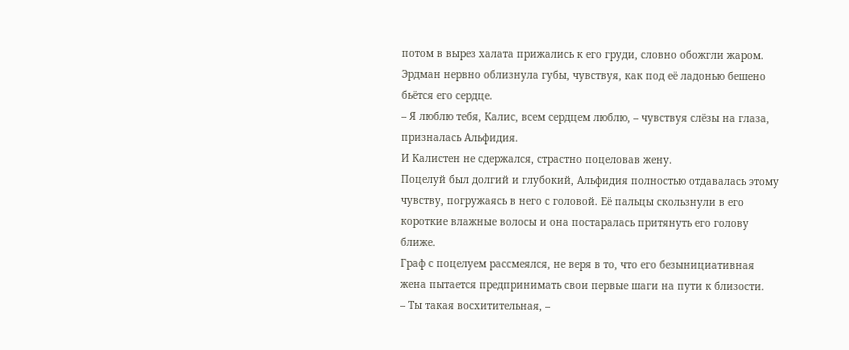потом в вырез халата прижались к его груди, словно обожгли жаром.
Эрдман нервно облизнула губы, чувствуя, как под её ладонью бешено бьётся его сердце.
– Я люблю тебя, Калис, всем сердцем люблю, – чувствуя слёзы на глаза, призналась Альфидия.
И Калистен не сдержался, страстно поцеловав жену.
Поцелуй был долгий и глубокий, Альфидия полностью отдавалась этому чувству, погружаясь в него с головой. Её пальцы скользнули в его короткие влажные волосы и она постаралась притянуть его голову ближе.
Граф с поцелуем рассмеялся, не веря в то, что его безынициативная жена пытается предпринимать свои первые шаги на пути к близости.
– Ты такая восхитительная, –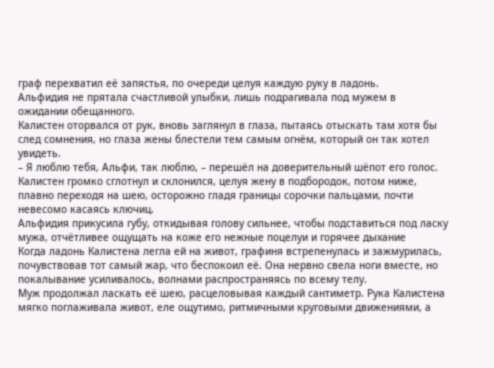граф перехватил её запястья, по очереди целуя каждую руку в ладонь.
Альфидия не прятала счастливой улыбки, лишь подрагивала под мужем в ожидании обещанного.
Калистен оторвался от рук, вновь заглянул в глаза, пытаясь отыскать там хотя бы след сомнения, но глаза жены блестели тем самым огнём, который он так хотел увидеть.
– Я люблю тебя, Альфи, так люблю, – перешёл на доверительный шёпот его голос.
Калистен громко сглотнул и склонился, целуя жену в подбородок, потом ниже, плавно переходя на шею, осторожно гладя границы сорочки пальцами, почти невесомо касаясь ключиц.
Альфидия прикусила губу, откидывая голову сильнее, чтобы подставиться под ласку мужа, отчётливее ощущать на коже его нежные поцелуи и горячее дыхание
Когда ладонь Калистена легла ей на живот, графиня встрепенулась и зажмурилась, почувствовав тот самый жар, что беспокоил её. Она нервно свела ноги вместе, но покалывание усиливалось, волнами распространяясь по всему телу.
Муж продолжал ласкать её шею, расцеловывая каждый сантиметр. Рука Калистена мягко поглаживала живот, еле ощутимо, ритмичными круговыми движениями, а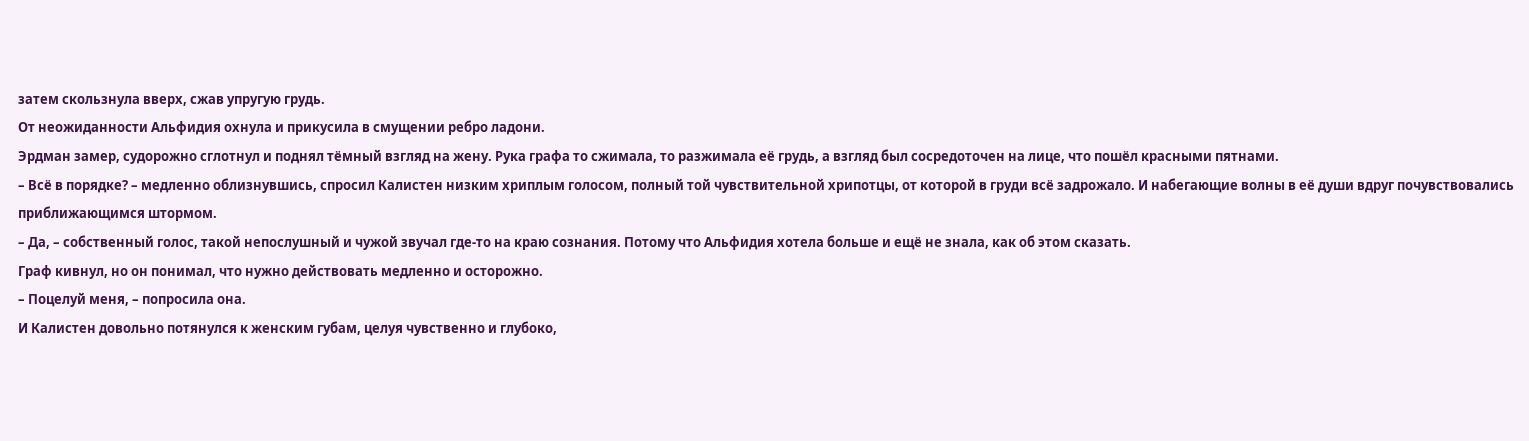затем скользнула вверх, сжав упругую грудь.
От неожиданности Альфидия охнула и прикусила в смущении ребро ладони.
Эрдман замер, судорожно сглотнул и поднял тёмный взгляд на жену. Рука графа то сжимала, то разжимала её грудь, а взгляд был сосредоточен на лице, что пошёл красными пятнами.
– Всё в порядке? – медленно облизнувшись, спросил Калистен низким хриплым голосом, полный той чувствительной хрипотцы, от которой в груди всё задрожало. И набегающие волны в её души вдруг почувствовались приближающимся штормом.
– Да, – собственный голос, такой непослушный и чужой звучал где-то на краю сознания. Потому что Альфидия хотела больше и ещё не знала, как об этом сказать.
Граф кивнул, но он понимал, что нужно действовать медленно и осторожно.
– Поцелуй меня, – попросила она.
И Калистен довольно потянулся к женским губам, целуя чувственно и глубоко,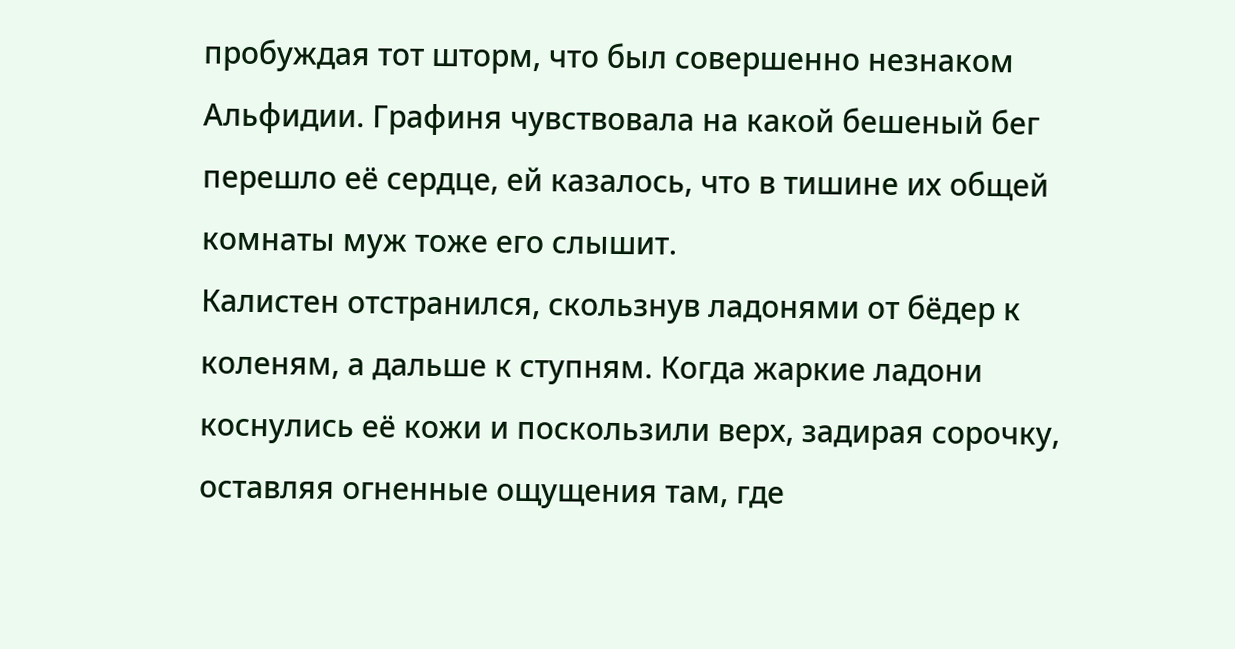пробуждая тот шторм, что был совершенно незнаком Альфидии. Графиня чувствовала на какой бешеный бег перешло её сердце, ей казалось, что в тишине их общей комнаты муж тоже его слышит.
Калистен отстранился, скользнув ладонями от бёдер к коленям, а дальше к ступням. Когда жаркие ладони коснулись её кожи и поскользили верх, задирая сорочку, оставляя огненные ощущения там, где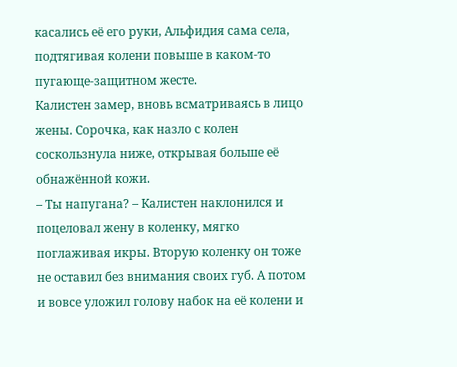касались её его руки, Альфидия сама села, подтягивая колени повыше в каком-то пугающе-защитном жесте.
Калистен замер, вновь всматриваясь в лицо жены. Сорочка, как назло с колен соскользнула ниже, открывая больше её обнажённой кожи.
– Ты напугана? – Калистен наклонился и поцеловал жену в коленку, мягко поглаживая икры. Вторую коленку он тоже не оставил без внимания своих губ. А потом и вовсе уложил голову набок на её колени и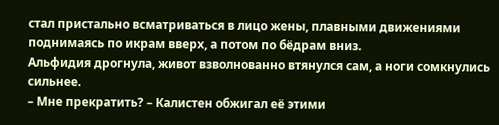стал пристально всматриваться в лицо жены, плавными движениями поднимаясь по икрам вверх, а потом по бёдрам вниз.
Альфидия дрогнула, живот взволнованно втянулся сам, а ноги сомкнулись сильнее.
– Мне прекратить? – Калистен обжигал её этими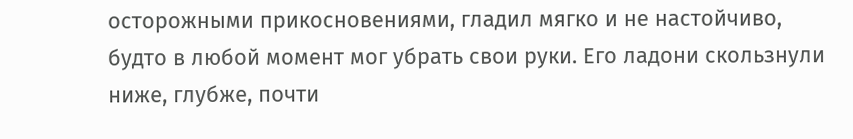осторожными прикосновениями, гладил мягко и не настойчиво, будто в любой момент мог убрать свои руки. Его ладони скользнули ниже, глубже, почти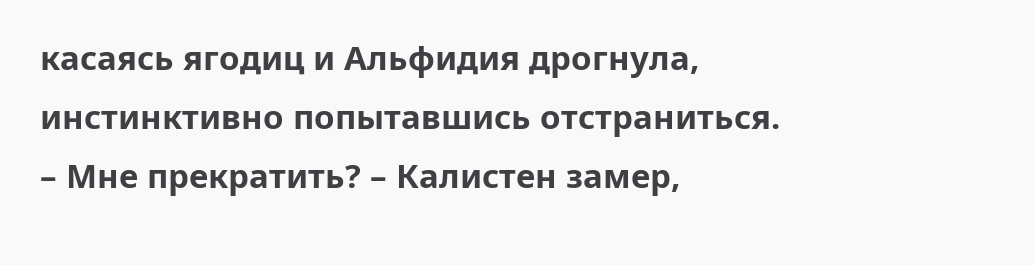касаясь ягодиц и Альфидия дрогнула, инстинктивно попытавшись отстраниться.
– Мне прекратить? – Калистен замер,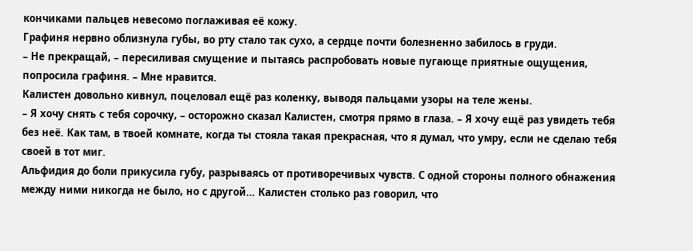кончиками пальцев невесомо поглаживая её кожу.
Графиня нервно облизнула губы, во рту стало так сухо, а сердце почти болезненно забилось в груди.
– Не прекращай, – пересиливая смущение и пытаясь распробовать новые пугающе приятные ощущения, попросила графиня. – Мне нравится.
Калистен довольно кивнул, поцеловал ещё раз коленку, выводя пальцами узоры на теле жены.
– Я хочу снять с тебя сорочку, – осторожно сказал Калистен, смотря прямо в глаза. – Я хочу ещё раз увидеть тебя без неё. Как там, в твоей комнате, когда ты стояла такая прекрасная, что я думал, что умру, если не сделаю тебя своей в тот миг.
Альфидия до боли прикусила губу, разрываясь от противоречивых чувств. С одной стороны полного обнажения между ними никогда не было, но с другой… Калистен столько раз говорил, что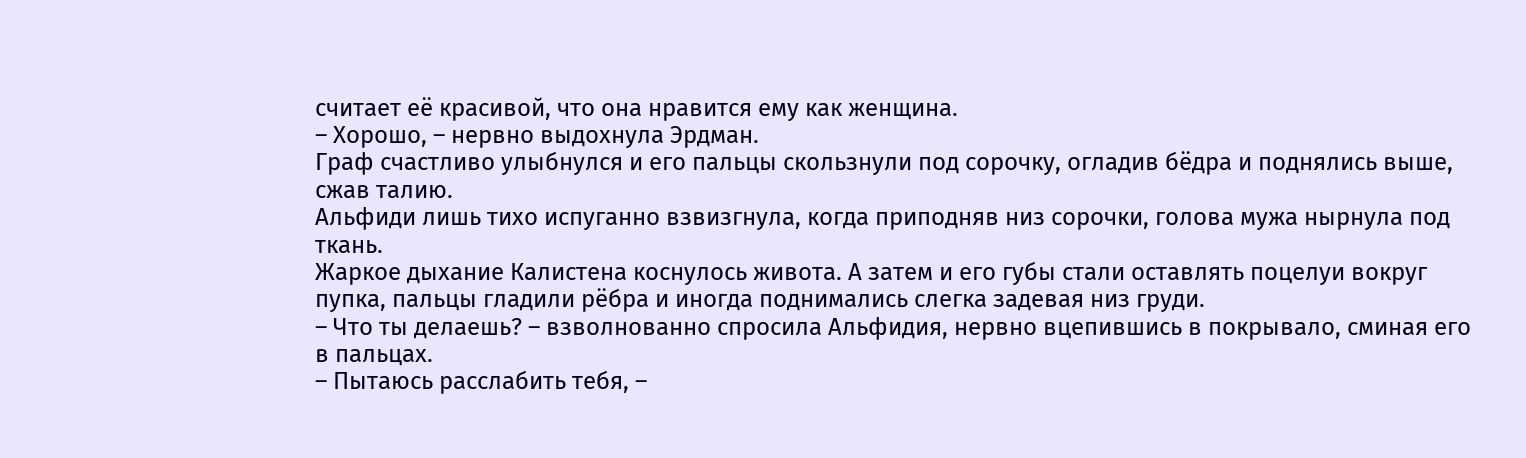считает её красивой, что она нравится ему как женщина.
– Хорошо, – нервно выдохнула Эрдман.
Граф счастливо улыбнулся и его пальцы скользнули под сорочку, огладив бёдра и поднялись выше, сжав талию.
Альфиди лишь тихо испуганно взвизгнула, когда приподняв низ сорочки, голова мужа нырнула под ткань.
Жаркое дыхание Калистена коснулось живота. А затем и его губы стали оставлять поцелуи вокруг пупка, пальцы гладили рёбра и иногда поднимались слегка задевая низ груди.
– Что ты делаешь? – взволнованно спросила Альфидия, нервно вцепившись в покрывало, сминая его в пальцах.
– Пытаюсь расслабить тебя, –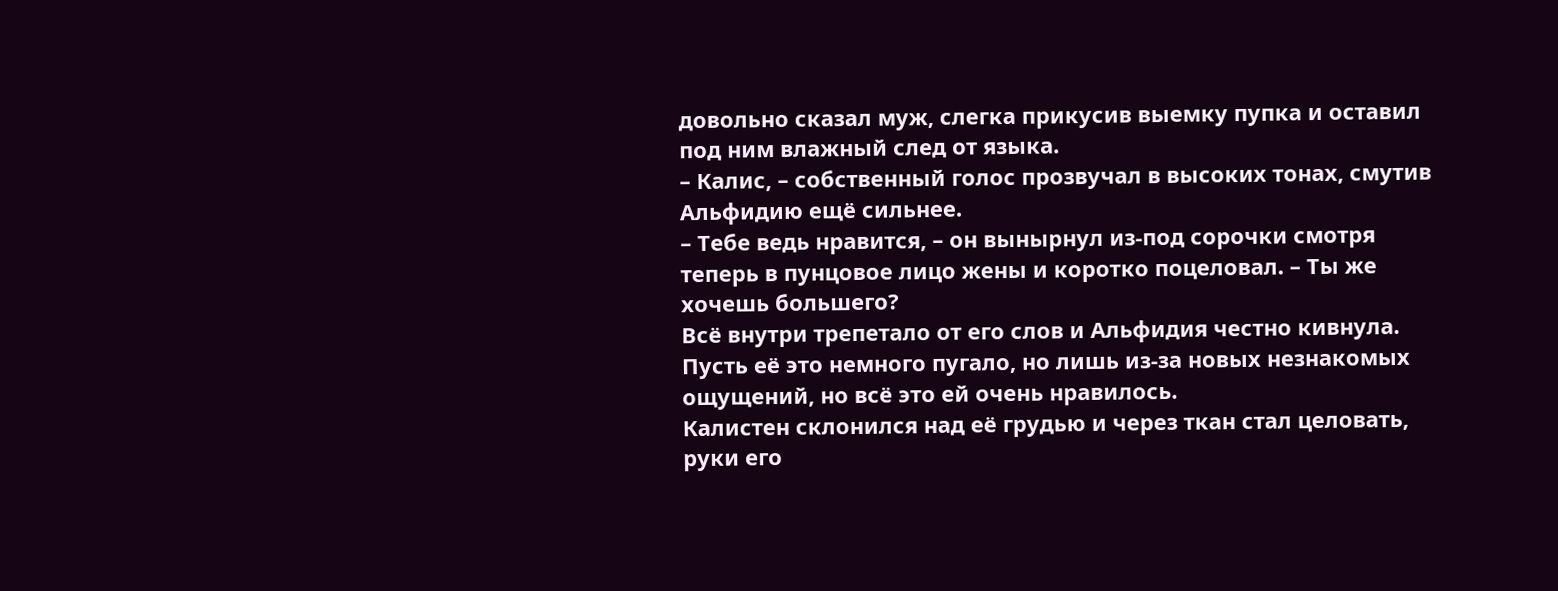довольно сказал муж, слегка прикусив выемку пупка и оставил под ним влажный след от языка.
– Калис, – собственный голос прозвучал в высоких тонах, смутив Альфидию ещё сильнее.
– Тебе ведь нравится, – он вынырнул из-под сорочки смотря теперь в пунцовое лицо жены и коротко поцеловал. – Ты же хочешь большего?
Всё внутри трепетало от его слов и Альфидия честно кивнула. Пусть её это немного пугало, но лишь из-за новых незнакомых ощущений, но всё это ей очень нравилось.
Калистен склонился над её грудью и через ткан стал целовать, руки его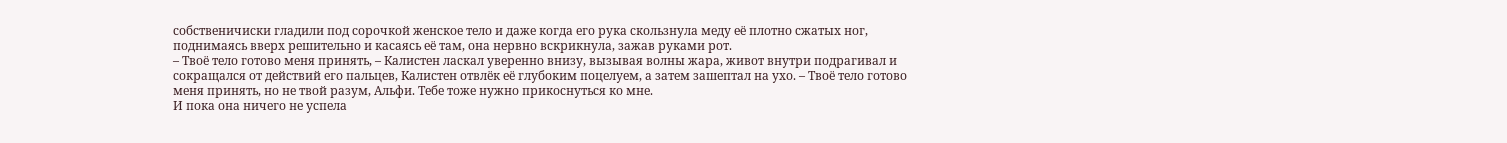собственичиски гладили под сорочкой женское тело и даже когда его рука скользнула меду её плотно сжатых ног, поднимаясь вверх решительно и касаясь её там, она нервно вскрикнула, зажав руками рот.
– Твоё тело готово меня принять, – Калистен ласкал уверенно внизу, вызывая волны жара, живот внутри подрагивал и сокращался от действий его пальцев, Калистен отвлёк её глубоким поцелуем, а затем зашептал на ухо. – Твоё тело готово меня принять, но не твой разум, Альфи. Тебе тоже нужно прикоснуться ко мне.
И пока она ничего не успела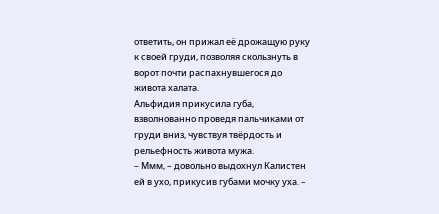ответить, он прижал её дрожащую руку к своей груди, позволяя скользнуть в ворот почти распахнувшегося до живота халата.
Альфидия прикусила губа, взволнованно проведя пальчиками от груди вниз, чувствуя твёрдость и рельефность живота мужа.
– Ммм, – довольно выдохнул Калистен ей в ухо, прикусив губами мочку уха. –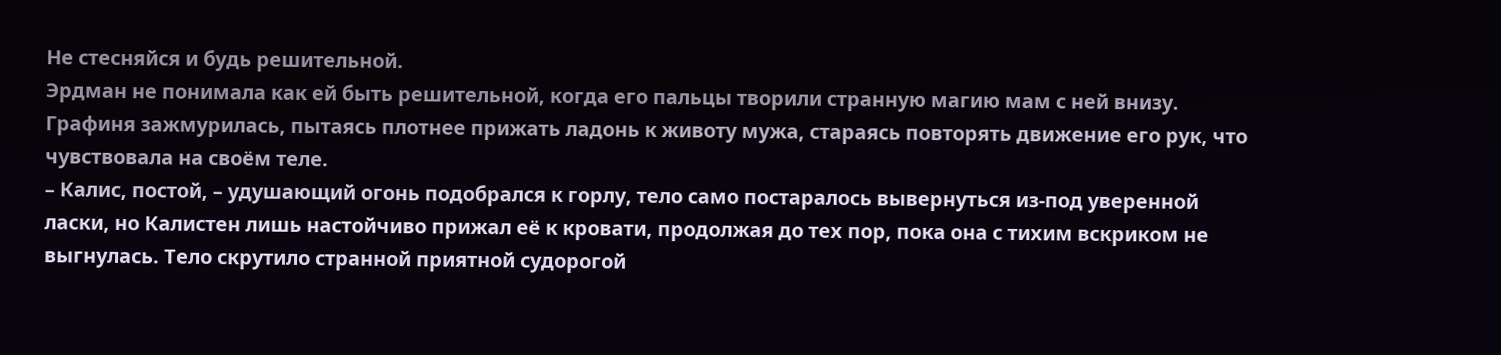Не стесняйся и будь решительной.
Эрдман не понимала как ей быть решительной, когда его пальцы творили странную магию мам с ней внизу.
Графиня зажмурилась, пытаясь плотнее прижать ладонь к животу мужа, стараясь повторять движение его рук, что чувствовала на своём теле.
– Калис, постой, – удушающий огонь подобрался к горлу, тело само постаралось вывернуться из-под уверенной ласки, но Калистен лишь настойчиво прижал её к кровати, продолжая до тех пор, пока она с тихим вскриком не выгнулась. Тело скрутило странной приятной судорогой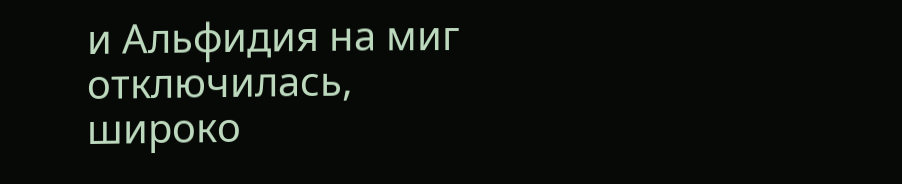и Альфидия на миг отключилась, широко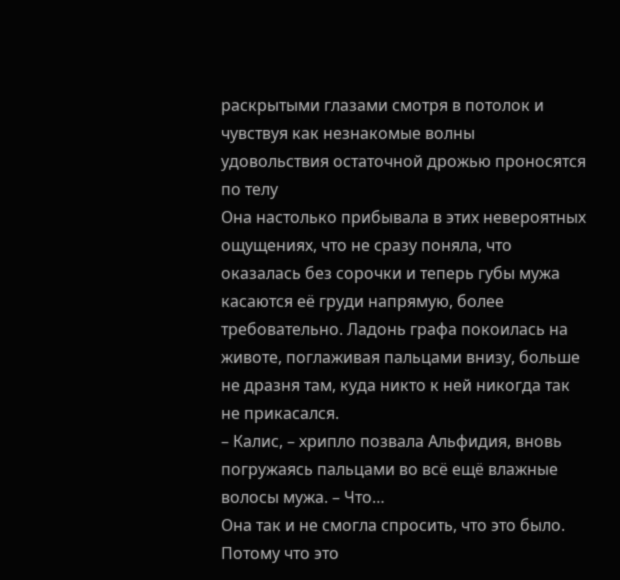раскрытыми глазами смотря в потолок и чувствуя как незнакомые волны удовольствия остаточной дрожью проносятся по телу
Она настолько прибывала в этих невероятных ощущениях, что не сразу поняла, что оказалась без сорочки и теперь губы мужа касаются её груди напрямую, более требовательно. Ладонь графа покоилась на животе, поглаживая пальцами внизу, больше не дразня там, куда никто к ней никогда так не прикасался.
– Калис, – хрипло позвала Альфидия, вновь погружаясь пальцами во всё ещё влажные волосы мужа. – Что…
Она так и не смогла спросить, что это было. Потому что это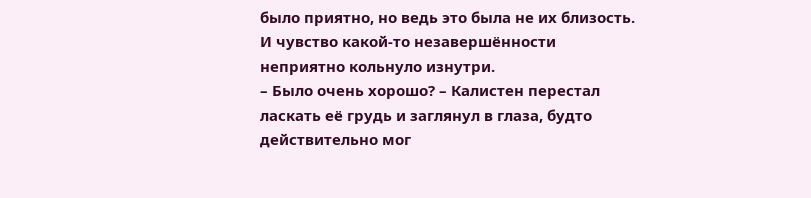было приятно, но ведь это была не их близость. И чувство какой-то незавершённости неприятно кольнуло изнутри.
– Было очень хорошо? – Калистен перестал ласкать её грудь и заглянул в глаза, будто действительно мог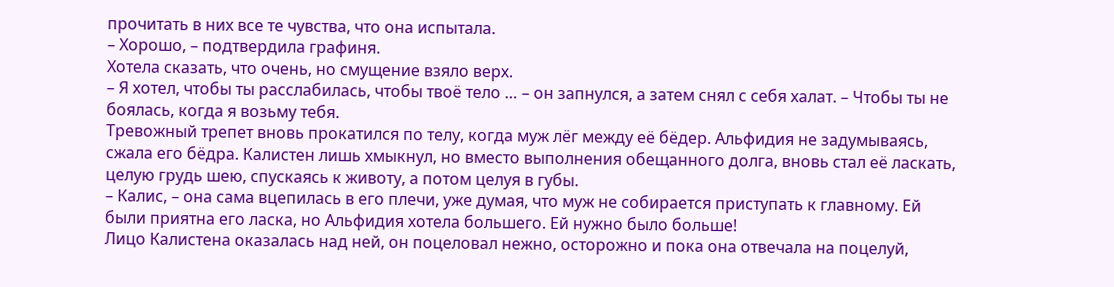прочитать в них все те чувства, что она испытала.
– Хорошо, – подтвердила графиня.
Хотела сказать, что очень, но смущение взяло верх.
– Я хотел, чтобы ты расслабилась, чтобы твоё тело … – он запнулся, а затем снял с себя халат. – Чтобы ты не боялась, когда я возьму тебя.
Тревожный трепет вновь прокатился по телу, когда муж лёг между её бёдер. Альфидия не задумываясь, сжала его бёдра. Калистен лишь хмыкнул, но вместо выполнения обещанного долга, вновь стал её ласкать, целую грудь шею, спускаясь к животу, а потом целуя в губы.
– Калис, – она сама вцепилась в его плечи, уже думая, что муж не собирается приступать к главному. Ей были приятна его ласка, но Альфидия хотела большего. Ей нужно было больше!
Лицо Калистена оказалась над ней, он поцеловал нежно, осторожно и пока она отвечала на поцелуй,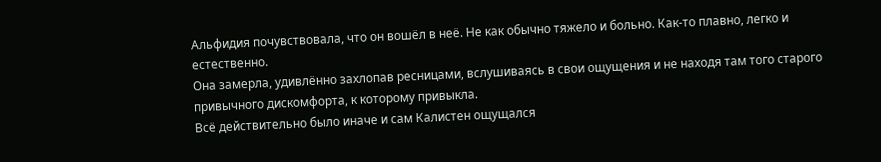Альфидия почувствовала, что он вошёл в неё. Не как обычно тяжело и больно. Как-то плавно, легко и естественно.
Она замерла, удивлённо захлопав ресницами, вслушиваясь в свои ощущения и не находя там того старого привычного дискомфорта, к которому привыкла.
Всё действительно было иначе и сам Калистен ощущался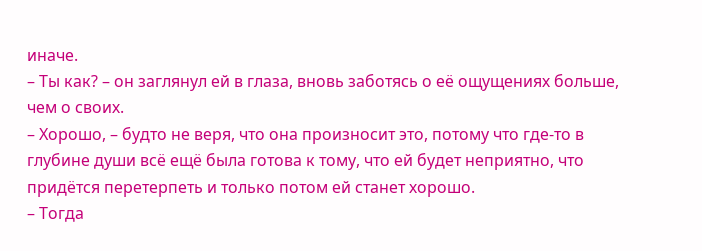иначе.
– Ты как? – он заглянул ей в глаза, вновь заботясь о её ощущениях больше, чем о своих.
– Хорошо, – будто не веря, что она произносит это, потому что где-то в глубине души всё ещё была готова к тому, что ей будет неприятно, что придётся перетерпеть и только потом ей станет хорошо.
– Тогда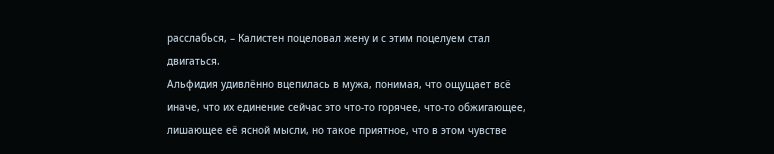расслабься, – Калистен поцеловал жену и с этим поцелуем стал двигаться.
Альфидия удивлённо вцепилась в мужа, понимая, что ощущает всё иначе, что их единение сейчас это что-то горячее, что-то обжигающее, лишающее её ясной мысли, но такое приятное, что в этом чувстве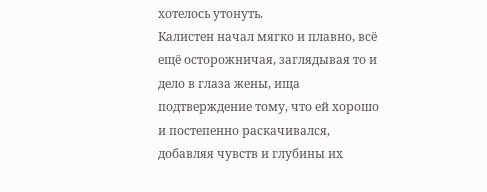хотелось утонуть.
Калистен начал мягко и плавно, всё ещё осторожничая, заглядывая то и дело в глаза жены, ища подтверждение тому, что ей хорошо и постепенно раскачивался, добавляя чувств и глубины их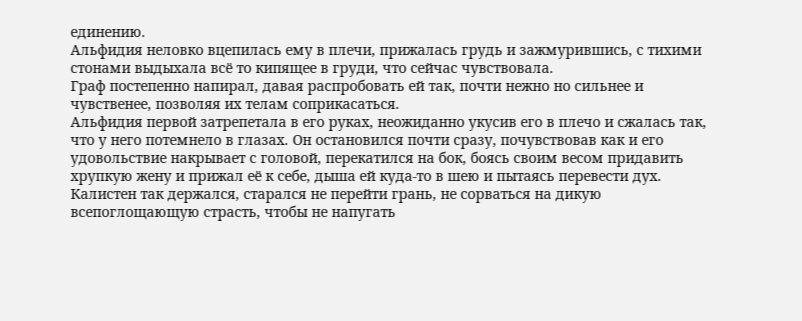единению.
Альфидия неловко вцепилась ему в плечи, прижалась грудь и зажмурившись, с тихими стонами выдыхала всё то кипящее в груди, что сейчас чувствовала.
Граф постепенно напирал, давая распробовать ей так, почти нежно но сильнее и чувственее, позволяя их телам соприкасаться.
Альфидия первой затрепетала в его руках, неожиданно укусив его в плечо и сжалась так, что у него потемнело в глазах. Он остановился почти сразу, почувствовав как и его удовольствие накрывает с головой, перекатился на бок, боясь своим весом придавить хрупкую жену и прижал её к себе, дыша ей куда-то в шею и пытаясь перевести дух. Калистен так держался, старался не перейти грань, не сорваться на дикую всепоглощающую страсть, чтобы не напугать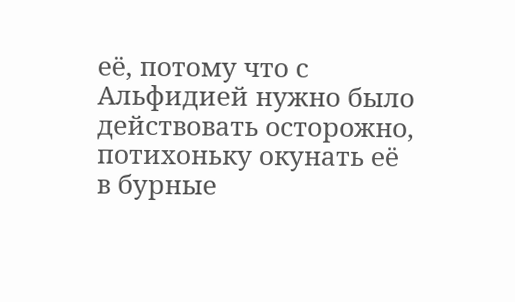её, потому что с Альфидией нужно было действовать осторожно, потихоньку окунать её в бурные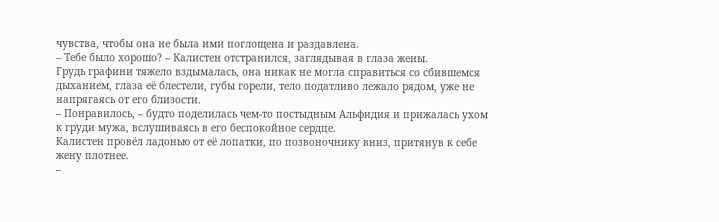чувства, чтобы она не была ими поглощена и раздавлена.
– Тебе было хорошо? – Калистен отстранился, заглядывая в глаза жены.
Грудь графини тяжело вздымалась, она никак не могла справиться со сбившемся дыханием, глаза её блестели, губы горели, тело податливо лежало рядом, уже не напрягаясь от его близости.
– Понравилось, – будто поделилась чем-то постыдным Альфидия и прижалась ухом к груди мужа, вслушиваясь в его беспокойное сердце.
Калистен провёл ладонью от её лопатки, по позвоночнику вниз, притянув к себе жену плотнее.
–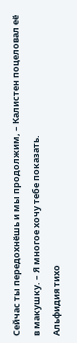Сейчас ты передохнёшь и мы продолжим, – Калистен поцеловал её в макушку. – Я многое хочу тебе показать.
Альфидия тихо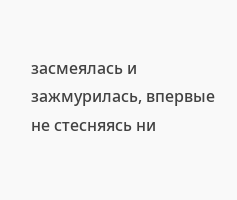засмеялась и зажмурилась, впервые не стесняясь ни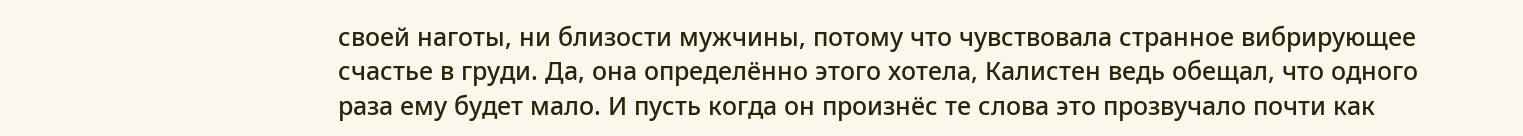своей наготы, ни близости мужчины, потому что чувствовала странное вибрирующее счастье в груди. Да, она определённо этого хотела, Калистен ведь обещал, что одного раза ему будет мало. И пусть когда он произнёс те слова это прозвучало почти как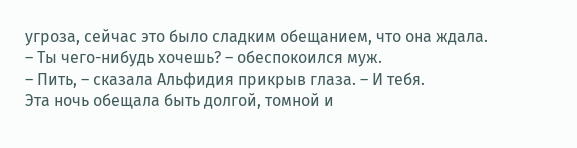угроза, сейчас это было сладким обещанием, что она ждала.
– Ты чего-нибудь хочешь? – обеспокоился муж.
– Пить, – сказала Альфидия прикрыв глаза. – И тебя.
Эта ночь обещала быть долгой, томной и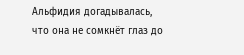Альфидия догадывалась, что она не сомкнёт глаз до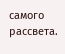самого рассвета.